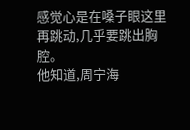感觉心是在嗓子眼这里再跳动,几乎要跳出胸腔。
他知道,周宁海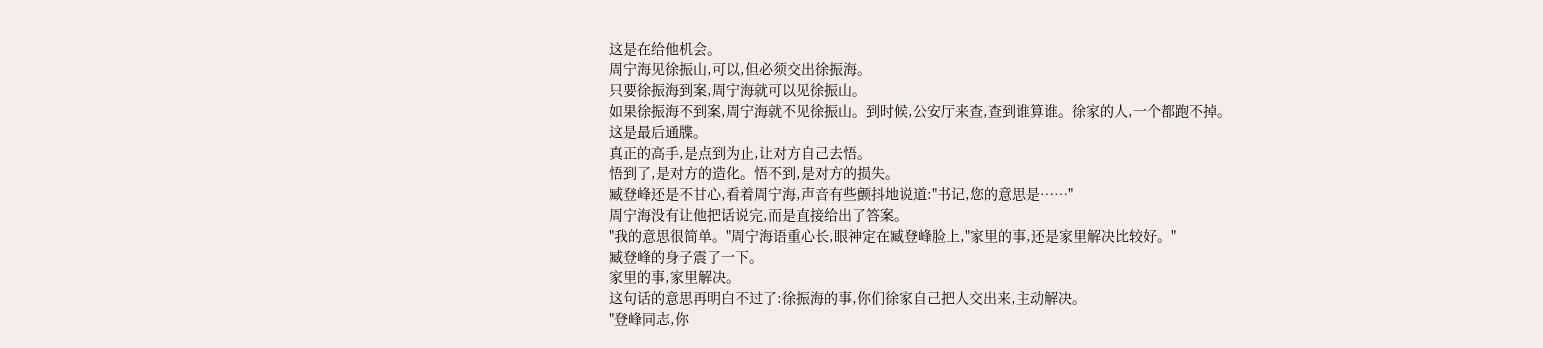这是在给他机会。
周宁海见徐振山,可以,但必须交出徐振海。
只要徐振海到案,周宁海就可以见徐振山。
如果徐振海不到案,周宁海就不见徐振山。到时候,公安厅来查,查到谁算谁。徐家的人,一个都跑不掉。
这是最后通牒。
真正的高手,是点到为止,让对方自己去悟。
悟到了,是对方的造化。悟不到,是对方的损失。
臧登峰还是不甘心,看着周宁海,声音有些颤抖地说道:"书记,您的意思是……"
周宁海没有让他把话说完,而是直接给出了答案。
"我的意思很简单。"周宁海语重心长,眼神定在臧登峰脸上,"家里的事,还是家里解决比较好。"
臧登峰的身子震了一下。
家里的事,家里解决。
这句话的意思再明白不过了:徐振海的事,你们徐家自己把人交出来,主动解决。
"登峰同志,你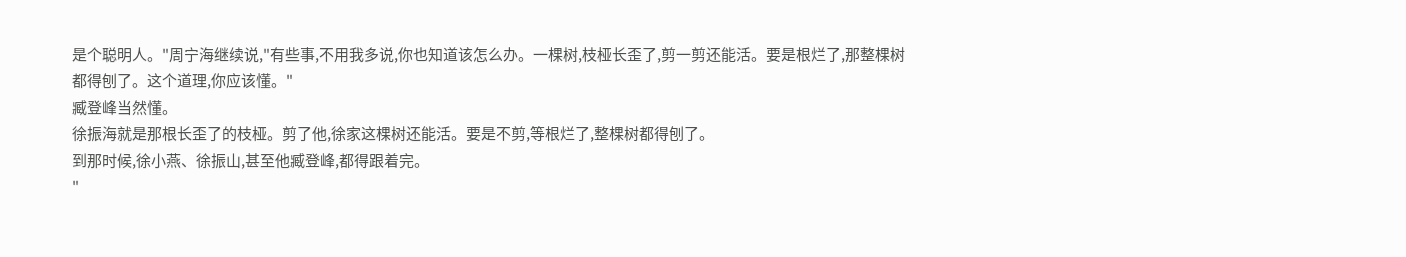是个聪明人。"周宁海继续说,"有些事,不用我多说,你也知道该怎么办。一棵树,枝桠长歪了,剪一剪还能活。要是根烂了,那整棵树都得刨了。这个道理,你应该懂。"
臧登峰当然懂。
徐振海就是那根长歪了的枝桠。剪了他,徐家这棵树还能活。要是不剪,等根烂了,整棵树都得刨了。
到那时候,徐小燕、徐振山,甚至他臧登峰,都得跟着完。
"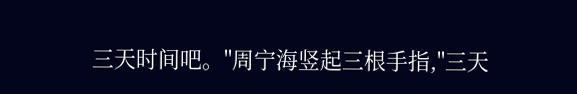三天时间吧。"周宁海竖起三根手指,"三天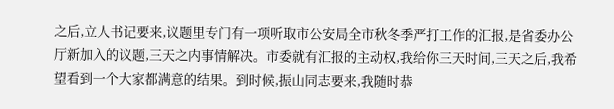之后,立人书记要来,议题里专门有一项听取市公安局全市秋冬季严打工作的汇报,是省委办公厅新加入的议题,三天之内事情解决。市委就有汇报的主动权,我给你三天时间,三天之后,我希望看到一个大家都满意的结果。到时候,振山同志要来,我随时恭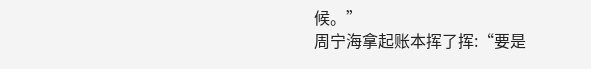候。”
周宁海拿起账本挥了挥:“要是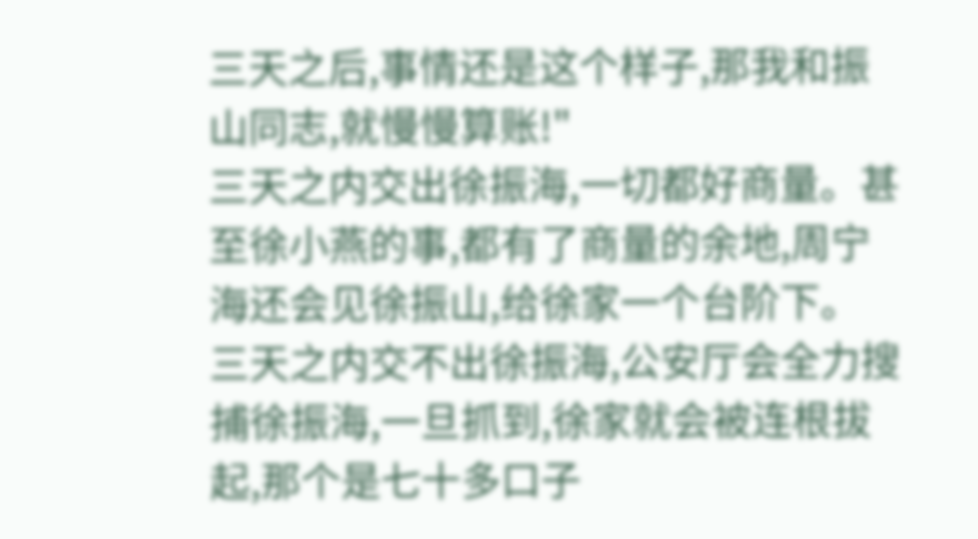三天之后,事情还是这个样子,那我和振山同志,就慢慢算账!"
三天之内交出徐振海,一切都好商量。甚至徐小燕的事,都有了商量的余地,周宁海还会见徐振山,给徐家一个台阶下。
三天之内交不出徐振海,公安厅会全力搜捕徐振海,一旦抓到,徐家就会被连根拔起,那个是七十多口子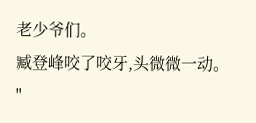老少爷们。
臧登峰咬了咬牙,头微微一动。
"